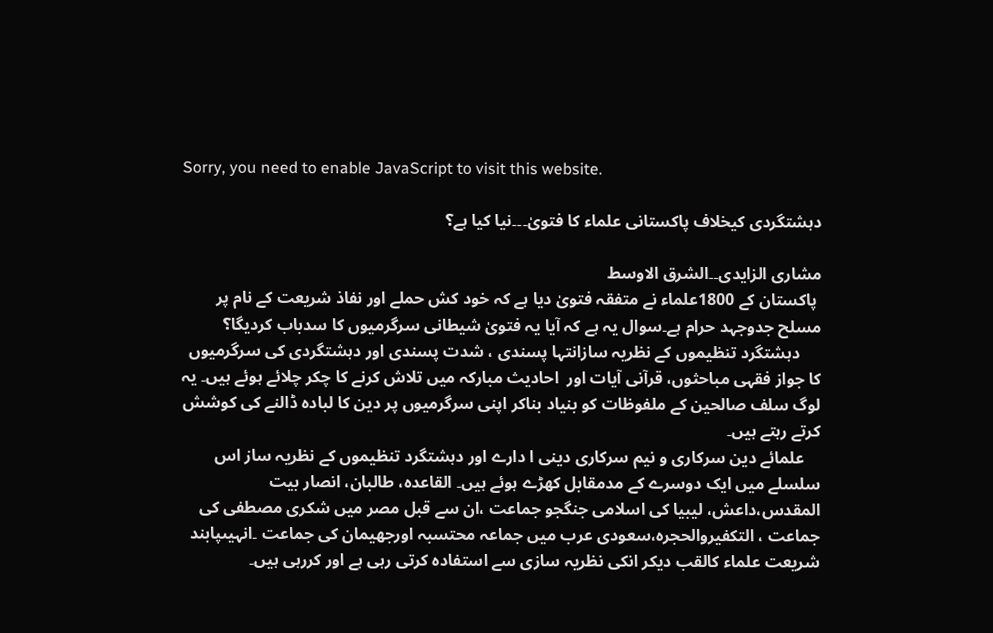Sorry, you need to enable JavaScript to visit this website.

دہشتگردی کیخلاف پاکستانی علماء کا فتویٰ۔۔۔نیا کیا ہے؟

مشاری الزایدی۔۔الشرق الاوسط
 پاکستان کے 1800علماء نے متفقہ فتویٰ دیا ہے کہ خود کش حملے اور نفاذ شریعت کے نام پر مسلح جدوجہد حرام ہے۔سوال یہ ہے کہ آیا یہ فتویٰ شیطانی سرگرمیوں کا سدباب کردیگا؟
     دہشتگرد تنظیموں کے نظریہ سازانتہا پسندی ، شدت پسندی اور دہشتگردی کی سرگرمیوں کا جواز فقہی مباحثوں، قرآنی آیات اور  احادیث مبارکہ میں تلاش کرنے کا چکر چلائے ہوئے ہیں۔ یہ لوگ سلف صالحین کے ملفوظات کو بنیاد بناکر اپنی سرگرمیوں پر دین کا لبادہ ڈالنے کی کوشش کرتے رہتے ہیں۔
    علمائے دین سرکاری و نیم سرکاری دینی ا دارے اور دہشتگرد تنظیموں کے نظریہ ساز اس سلسلے میں ایک دوسرے کے مدمقابل کھڑے ہوئے ہیں۔ القاعدہ، طالبان، انصار بیت المقدس،داعش، لیبیا کی اسلامی جنگجو جماعت ،ان سے قبل مصر میں شکری مصطفی کی جماعت ، التکفیروالحجرہ،سعودی عرب میں جماعہ محتسبہ اورجھیمان کی جماعت ۔انہیںپابند شریعت علماء کالقب دیکر انکی نظریہ سازی سے استفادہ کرتی رہی ہے اور کررہی ہیں۔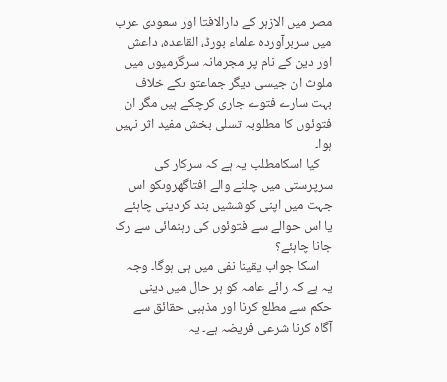مصر میں الازہر کے دارالافتا اور سعودی عرب میں سربرآوردہ علماء بورڈ، القاعدہ، داعش اور دین کے نام پر مجرمانہ سرگرمیوں میں ملوث ان جیسی دیگر جماعتو ںکے خلاف بہت سارے فتوے جاری کرچکے ہیں مگر ان فتوئوں کا مطلوبہ تسلی بخش مفید اثر نہیں ہوا۔
    کیا اسکامطلب یہ ہے کہ سرکار کی سرپرستی میں چلنے والے افتاگھروںکو اس جہت میں اپنی کوششیں بند کردینی چاہئے یا اس حوالے سے فتوئوں کی رہنمائی سے رک جانا چاہئے؟
    اسکا جواب یقینا نفی میں ہی ہوگا۔ وجہ یہ ہے کہ رائے عامہ کو ہر حال میں دینی حکم سے مطلع کرنا اور مذہبی حقائق سے آگاہ کرنا شرعی فریضہ ہے۔ یہ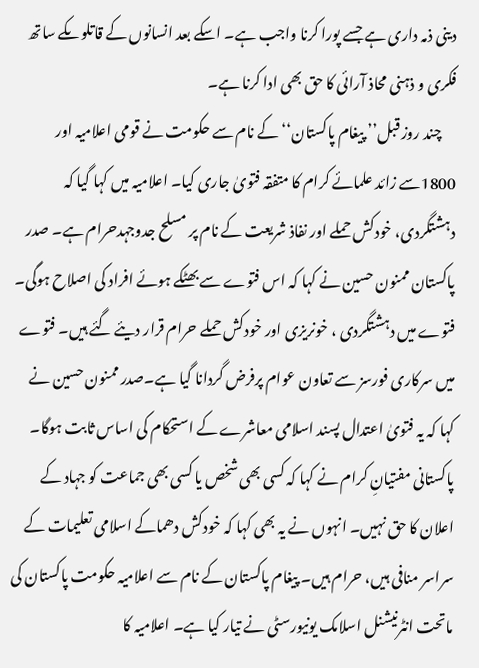دینی ذمہ داری ہے جسے پورا کرنا واجب ہے۔ اسکے بعد انسانوں کے قاتلوںکے ساتھ فکری و ذہنی محاذ آرائی کا حق بھی ادا کرنا ہے۔
     چند روز قبل’’ پیغام پاکستان‘‘ کے نام سے حکومت نے قومی اعلامیہ اور 1800سے زائد علمائے کرام کا متفقہ فتویٰ جاری کیا۔ اعلامیہ میں کہا گیا کہ دہشتگردی، خودکش حملے اور نفاذ شریعت کے نام پر مسلح جدوجہدحرام ہے۔ صدر پاکستان ممنون حسین نے کہا کہ اس فتوے سے بھٹکے ہوئے افراد کی اصلاح ہوگی۔ فتوے میں دہشتگردی ، خونریزی اور خودکش حملے حرام قرار دیئے گئے ہیں۔ فتوے میں سرکاری فورسز سے تعاون عوام پرفرض گردانا گیا ہے۔صدر ممنون حسین نے کہا کہ یہ فتویٰ اعتدال پسند اسلامی معاشرے کے استحکام کی اساس ثابت ہوگا۔ پاکستانی مفتیانِ کرام نے کہا کہ کسی بھی شخص یا کسی بھی جماعت کو جہاد کے اعلان کا حق نہیں۔ انہوں نے یہ بھی کہا کہ خودکش دھماکے اسلامی تعلیمات کے سراسر منافی ہیں، حرام ہیں۔ پیغام پاکستان کے نام سے اعلامیہ حکومت پاکستان کی ماتحت انٹرنیشنل اسلامک یونیورسٹی نے تیار کیا ہے۔ اعلامیہ کا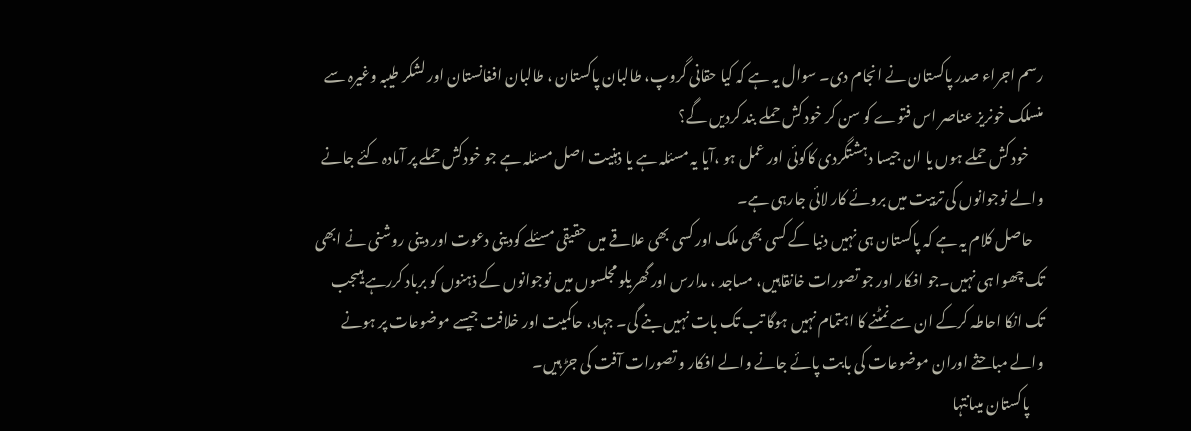رسم اجراء صدر پاکستان نے انجام دی۔ سوال یہ ہے کہ کیا حقانی گروپ، طالبان پاکستان ، طالبان افغانستان اور لشکر طیبہ وغیرہ سے منسلک خونریز عناصر اس فتوے کو سن کر خود کش حملے بند کردیں گے؟
     خود کش حملے ہوں یا ان جیسا دہشتگردی کاکوئی اور عمل ہو ،آیا یہ مسئلہ ہے یا ذہنیت اصل مسئلہ ہے جو خودکش حملے پر آمادہ کئے جانے والے نوجوانوں کی تربیت میں بروئے کار لائی جارہی ہے۔
    حاصل کلام یہ ہے کہ پاکستان ہی نہیں دنیا کے کسی بھی ملک اور کسی بھی علاقے میں حقیقی مسئلے کودینی دعوت اور دینی روشنی نے ابھی تک چھوا ہی نہیں۔جو افکار اور جو تصورات خانقاہیں، مساجد ، مدارس اور گھریلو مجلسوں میں نوجوانوں کے ذہنوں کو برباد کررہے ہیںجب تک انکا احاطہ کرکے ان سے نمٹنے کا اہتمام نہیں ہوگا تب تک بات نہیں بنے گی۔ جہاد، حاکمیت اور خلافت جیسے موضوعات پر ہونے والے مباحثے اوران موضوعات کی بابت پائے جانے والے افکار و تصورات آفت کی جڑ ہیں۔
     پاکستان میںانتہا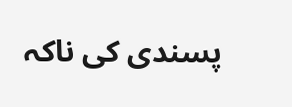پسندی کی ناکہ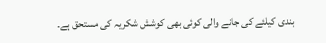بندی کیلئے کی جانے والی کوئی بھی کوشش شکریہ کی مستحق ہے۔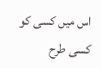اس میں کسی کو کسی طرح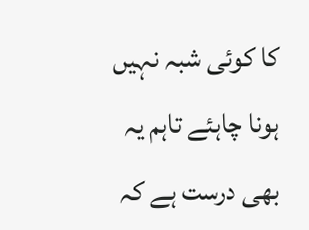کا کوئی شبہ نہیں ہونا چاہئے تاہم یہ بھی درست ہے کہ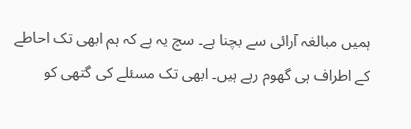ہمیں مبالغہ آرائی سے بچنا ہے۔ سچ یہ ہے کہ ہم ابھی تک احاطے کے اطراف ہی گھوم رہے ہیں۔ ابھی تک مسئلے کی گتھی کو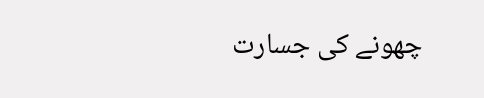چھونے کی جسارت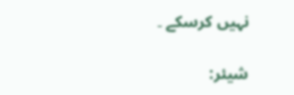نہیں کرسکے ۔

شیئر: